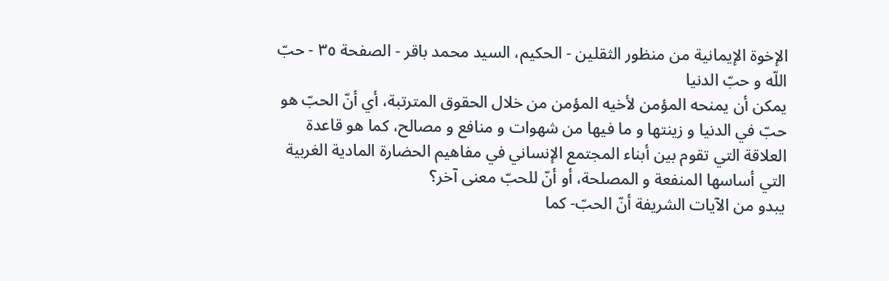الإخوة الإيمانية من منظور الثقلين - الحكيم، السيد محمد باقر - الصفحة ٣٥ - حبّ اللّه و حبّ الدنيا
يمكن أن يمنحه المؤمن لأخيه المؤمن من خلال الحقوق المترتبة، أي أنّ الحبّ هو حبّ في الدنيا و زينتها و ما فيها من شهوات و منافع و مصالح، كما هو قاعدة العلاقة التي تقوم بين أبناء المجتمع الإنساني في مفاهيم الحضارة المادية الغربية التي أساسها المنفعة و المصلحة، أو أنّ للحبّ معنى آخر؟
يبدو من الآيات الشريفة أنّ الحبّ- كما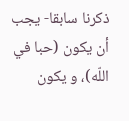ذكرنا سابقا- يجب أن يكون (حبا في اللّه)، و يكون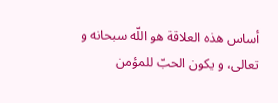أساس هذه العلاقة هو اللّه سبحانه و تعالى، و يكون الحبّ للمؤمن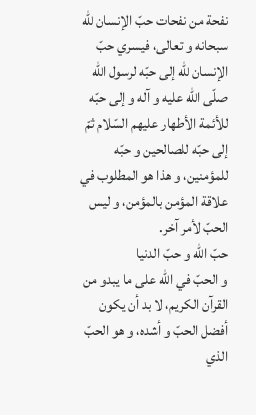نفحة من نفحات حبّ الإنسان للّه سبحانه و تعالى، فيسري حبّ الإنسان للّه إلى حبّه لرسول اللّه صلّى اللّه عليه و آله و إلى حبّه للأئمة الأطهار عليهم السّلام ثمّ إلى حبّه للصالحين و حبّه للمؤمنين، و هذا هو المطلوب في علاقة المؤمن بالمؤمن، و ليس الحبّ لأمر آخر.
حبّ اللّه و حبّ الدنيا
و الحبّ في اللّه على ما يبدو من القرآن الكريم، لا بد أن يكون أفضل الحبّ و أشده، و هو الحبّ الذي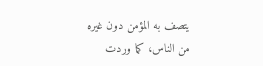يتصف به المؤمن دون غيره من الناس، كما وردت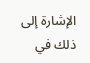الإشارة إلى ذلك في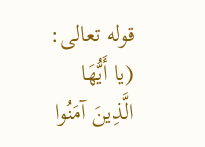قوله تعالى: (يا أَيُّهَا الَّذِينَ آمَنُوا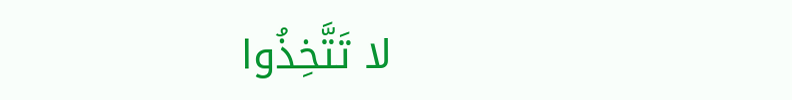لا تَتَّخِذُوا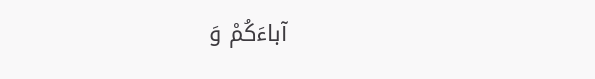آباءَكُمْ وَ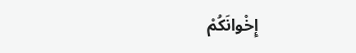إِخْوانَكُمْ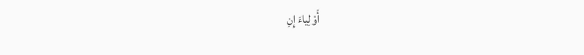أَوْلِياءَ إِنِ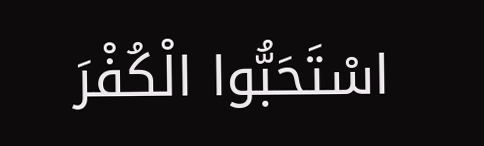اسْتَحَبُّوا الْكُفْرَ